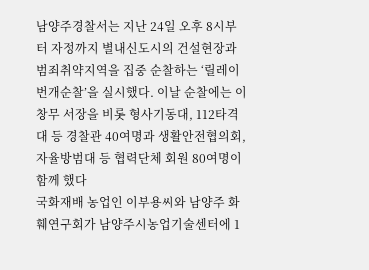남양주경찰서는 지난 24일 오후 8시부터 자정까지 별내신도시의 건설현장과 범죄취약지역을 집중 순찰하는 ‘릴레이 번개순찰’을 실시했다. 이날 순찰에는 이창무 서장을 비롯 형사기동대, 112타격대 등 경찰관 40여명과 생활안전협의회, 자율방범대 등 협력단체 회원 80여명이 함께 했다
국화재배 농업인 이부용씨와 남양주 화훼연구회가 남양주시농업기술센터에 1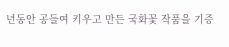년동안 공들여 키우고 만든 국화꽃 작품을 기증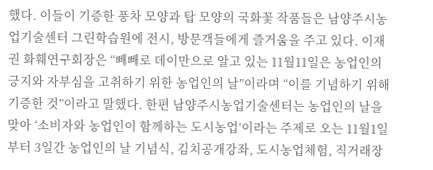했다. 이들이 기증한 풍차 모양과 탑 모양의 국화꽃 작품들은 남양주시농업기술센터 그린학습원에 전시, 방문객들에게 즐거움을 주고 있다. 이재권 화훼연구회장은 “빼빼로 데이만으로 알고 있는 11월11일은 농업인의 긍지와 자부심을 고취하기 위한 농업인의 날”이라며 “이를 기념하기 위해 기증한 것”이라고 말했다. 한편 남양주시농업기술센터는 농업인의 날을 맞아 ‘소비자와 농업인이 함께하는 도시농업’이라는 주제로 오는 11월1일부터 3일간 농업인의 날 기념식, 김치공개강좌, 도시농업체험, 직거래장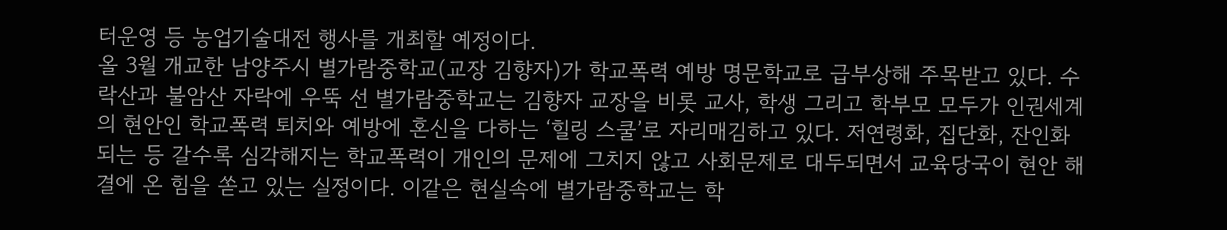터운영 등 농업기술대전 행사를 개최할 예정이다.
올 3월 개교한 남양주시 별가람중학교(교장 김향자)가 학교폭력 예방 명문학교로 급부상해 주목받고 있다. 수락산과 불암산 자락에 우뚝 선 별가람중학교는 김향자 교장을 비롯 교사, 학생 그리고 학부모 모두가 인권세계의 현안인 학교폭력 퇴치와 예방에 혼신을 다하는 ‘힐링 스쿨’로 자리매김하고 있다. 저연령화, 집단화, 잔인화 되는 등 갈수록 심각해지는 학교폭력이 개인의 문제에 그치지 않고 사회문제로 대두되면서 교육당국이 현안 해결에 온 힘을 쏟고 있는 실정이다. 이같은 현실속에 별가람중학교는 학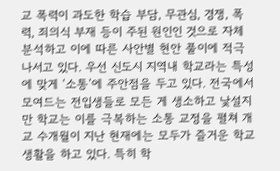교 폭력이 과도한 학습 부담, 무관심, 경쟁, 폭력, 죄의식 부재 등이 주된 원인인 것으로 자체 분석하고 이에 따른 사안별 현안 풀이에 적극 나서고 있다. 우선 신도시 지역내 학교라는 특성에 맞게 ‘소통’에 주안점을 두고 있다. 전국에서 모여드는 전입생들로 모든 게 생소하고 낯설지만 학교는 이를 극복하는 소통 교정을 펼쳐 개교 수개월이 지난 현재에는 모두가 즐거운 학교생활을 하고 있다. 특히 학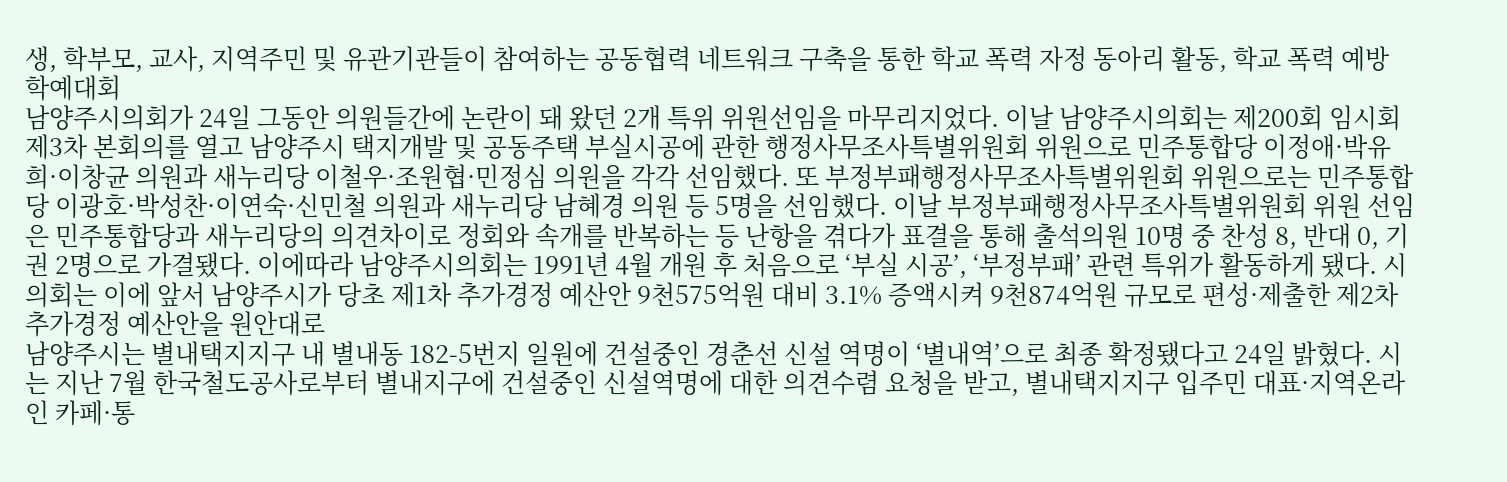생, 학부모, 교사, 지역주민 및 유관기관들이 참여하는 공동협력 네트워크 구축을 통한 학교 폭력 자정 동아리 활동, 학교 폭력 예방 학예대회
남양주시의회가 24일 그동안 의원들간에 논란이 돼 왔던 2개 특위 위원선임을 마무리지었다. 이날 남양주시의회는 제200회 임시회 제3차 본회의를 열고 남양주시 택지개발 및 공동주택 부실시공에 관한 행정사무조사특별위원회 위원으로 민주통합당 이정애·박유희·이창균 의원과 새누리당 이철우·조원협·민정심 의원을 각각 선임했다. 또 부정부패행정사무조사특별위원회 위원으로는 민주통합당 이광호·박성찬·이연숙·신민철 의원과 새누리당 남혜경 의원 등 5명을 선임했다. 이날 부정부패행정사무조사특별위원회 위원 선임은 민주통합당과 새누리당의 의견차이로 정회와 속개를 반복하는 등 난항을 겪다가 표결을 통해 출석의원 10명 중 찬성 8, 반대 0, 기권 2명으로 가결됐다. 이에따라 남양주시의회는 1991년 4월 개원 후 처음으로 ‘부실 시공’, ‘부정부패’ 관련 특위가 활동하게 됐다. 시의회는 이에 앞서 남양주시가 당초 제1차 추가경정 예산안 9천575억원 대비 3.1% 증액시켜 9천874억원 규모로 편성·제출한 제2차 추가경정 예산안을 원안대로
남양주시는 별내택지지구 내 별내동 182-5번지 일원에 건설중인 경춘선 신설 역명이 ‘별내역’으로 최종 확정됐다고 24일 밝혔다. 시는 지난 7월 한국철도공사로부터 별내지구에 건설중인 신설역명에 대한 의견수렴 요청을 받고, 별내택지지구 입주민 대표·지역온라인 카페·통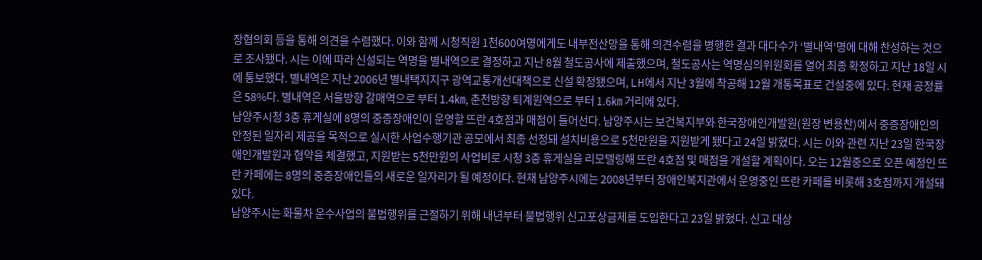장협의회 등을 통해 의견을 수렴했다. 이와 함께 시청직원 1천600여명에게도 내부전산망을 통해 의견수렴을 병행한 결과 대다수가 ‘별내역’명에 대해 찬성하는 것으로 조사됐다. 시는 이에 따라 신설되는 역명을 별내역으로 결정하고 지난 8월 철도공사에 제출했으며, 철도공사는 역명심의위원회를 열어 최종 확정하고 지난 18일 시에 통보했다. 별내역은 지난 2006년 별내택지지구 광역교통개선대책으로 신설 확정됐으며, LH에서 지난 3월에 착공해 12월 개통목표로 건설중에 있다. 현재 공정률은 58%다. 별내역은 서울방향 갈매역으로 부터 1.4㎞, 춘천방향 퇴계원역으로 부터 1.6㎞ 거리에 있다.
남양주시청 3층 휴게실에 8명의 중증장애인이 운영할 뜨란 4호점과 매점이 들어선다. 남양주시는 보건복지부와 한국장애인개발원(원장 변용찬)에서 중증장애인의 안정된 일자리 제공을 목적으로 실시한 사업수행기관 공모에서 최종 선정돼 설치비용으로 5천만원을 지원받게 됐다고 24일 밝혔다. 시는 이와 관련 지난 23일 한국장애인개발원과 협약을 체결했고, 지원받는 5천만원의 사업비로 시청 3층 휴게실을 리모델링해 뜨란 4호점 및 매점을 개설할 계획이다. 오는 12월중으로 오픈 예정인 뜨란 카페에는 8명의 중증장애인들의 새로운 일자리가 될 예정이다. 현재 남양주시에는 2008년부터 장애인복지관에서 운영중인 뜨란 카페를 비롯해 3호점까지 개설돼 있다.
남양주시는 화물차 운수사업의 불법행위를 근절하기 위해 내년부터 불법행위 신고포상금제를 도입한다고 23일 밝혔다. 신고 대상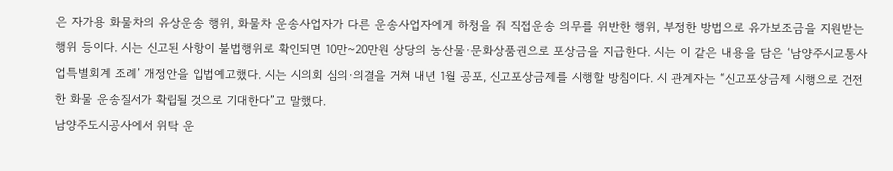은 자가용 화물차의 유상운송 행위, 화물차 운송사업자가 다른 운송사업자에게 하청을 줘 직접운송 의무를 위반한 행위, 부정한 방법으로 유가보조금을 지원받는 행위 등이다. 시는 신고된 사항이 불법행위로 확인되면 10만~20만원 상당의 농산물·문화상품권으로 포상금을 지급한다. 시는 이 같은 내용을 담은 ‘남양주시교통사업특별회계 조례’ 개정안을 입법예고했다. 시는 시의회 심의·의결을 거쳐 내년 1월 공포, 신고포상금제를 시행할 방침이다. 시 관계자는 “신고포상금제 시행으로 건전한 화물 운송질서가 확립될 것으로 기대한다”고 말했다.
남양주도시공사에서 위탁 운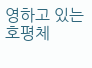영하고 있는 호평체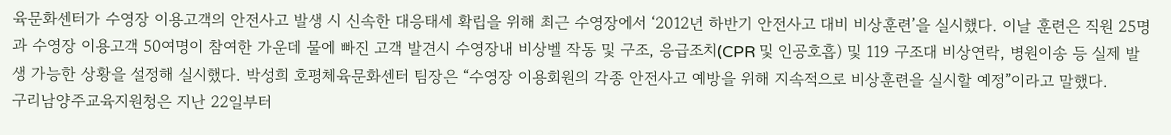육문화센터가 수영장 이용고객의 안전사고 발생 시 신속한 대응태세 확립을 위해 최근 수영장에서 ‘2012년 하반기 안전사고 대비 비상훈련’을 실시했다. 이날 훈련은 직원 25명과 수영장 이용고객 50여명이 참여한 가운데 물에 빠진 고객 발견시 수영장내 비상벨 작동 및 구조, 응급조치(CPR 및 인공호흡) 및 119 구조대 비상연락, 병원이송 등 실제 발생 가능한 상황을 설정해 실시했다. 박성희 호평체육문화센터 팀장은 “수영장 이용회원의 각종 안전사고 예방을 위해 지속적으로 비상훈련을 실시할 예정”이라고 말했다.
구리남양주교육지원청은 지난 22일부터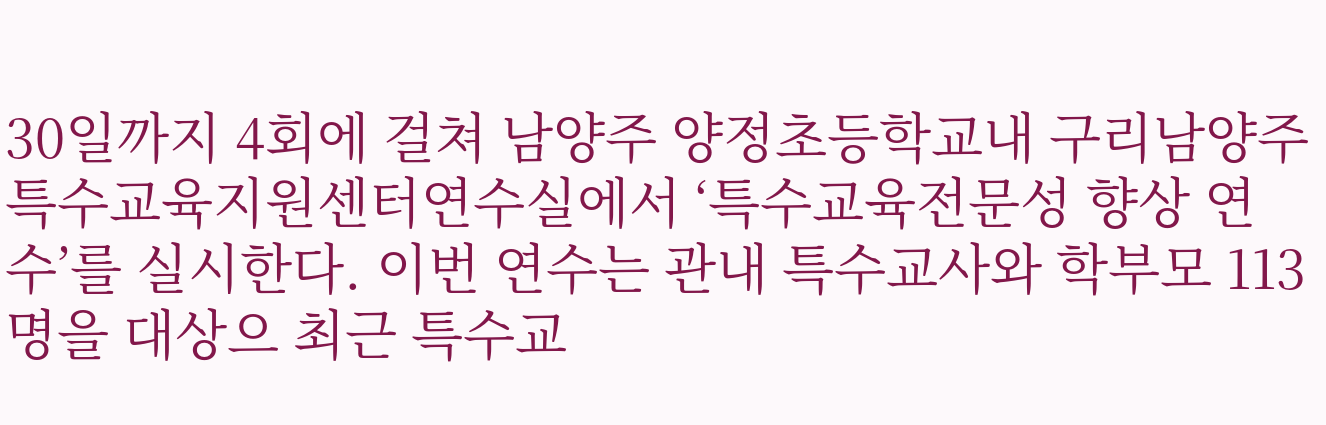30일까지 4회에 걸쳐 남양주 양정초등학교내 구리남양주특수교육지원센터연수실에서 ‘특수교육전문성 향상 연수’를 실시한다. 이번 연수는 관내 특수교사와 학부모 113명을 대상으 최근 특수교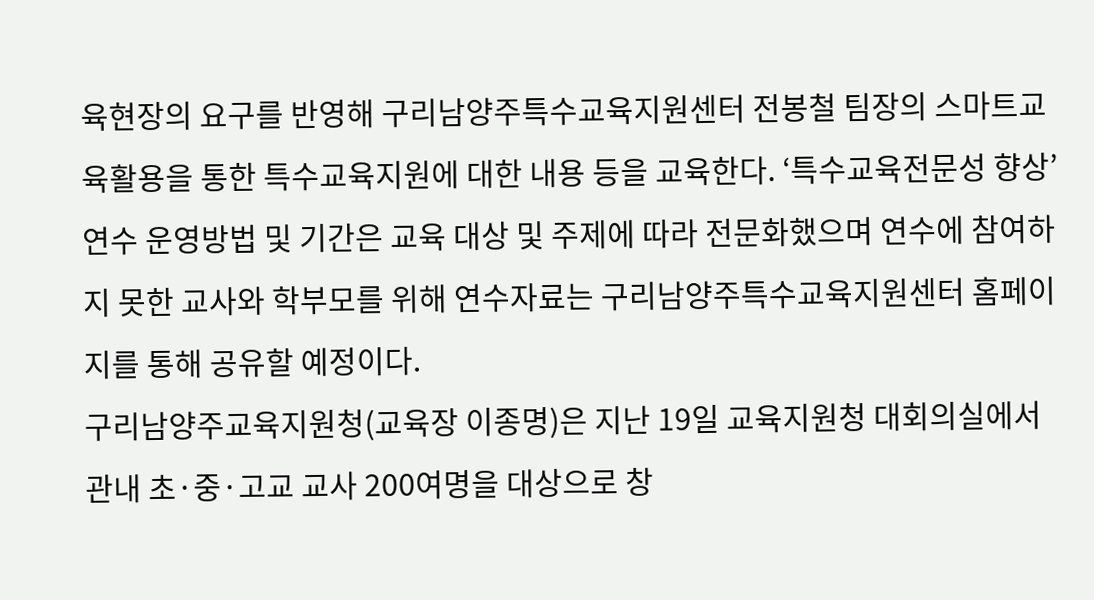육현장의 요구를 반영해 구리남양주특수교육지원센터 전봉철 팀장의 스마트교육활용을 통한 특수교육지원에 대한 내용 등을 교육한다. ‘특수교육전문성 향상’ 연수 운영방법 및 기간은 교육 대상 및 주제에 따라 전문화했으며 연수에 참여하지 못한 교사와 학부모를 위해 연수자료는 구리남양주특수교육지원센터 홈페이지를 통해 공유할 예정이다.
구리남양주교육지원청(교육장 이종명)은 지난 19일 교육지원청 대회의실에서 관내 초·중·고교 교사 200여명을 대상으로 창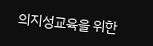의지성교육을 위한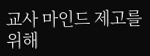교사 마인드 제고를 위해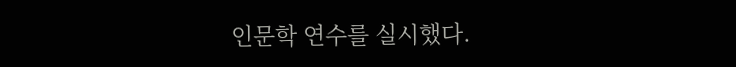인문학 연수를 실시했다.